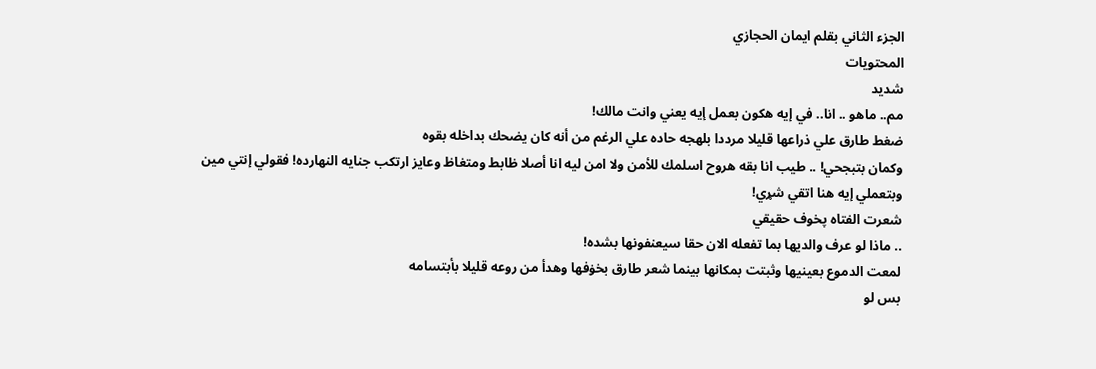الجزء الثاني بقلم ايمان الحجازي
المحتويات
شديد
مم.. ماهو .. انا.. في إيه هكون بعمل إيه يعني وانت مالك!
ضغط طارق علي ذراعها قليلا مرددا بلهجه حاده علي الرغم من أنه كان يضحك بداخله بقوه
وكمان بتبجحي! .. طيب انا بقه هروح اسلمك للأمن ولا امن ليه انا أصلا ظابط ومتغاظ وعايز ارتكب جنايه النهارده! فقولي إنتي مين وبتعملي إيه هنا اتقي شړي!
شعرت الفتاه پخوف حقيقي
.. ماذا لو عرف والديها بما تفعله الان حقا سيعنفونها بشده!
لمعت الدموع بعينيها وثبتت بمكانها بينما شعر طارق بخۏفها وهدأ من روعه قليلا بأبتسامه
بس لو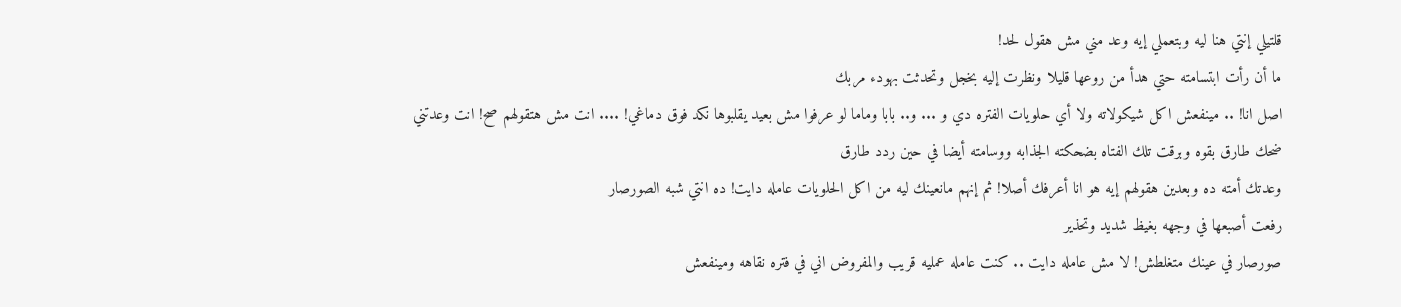قلتيلي إنتي هنا ليه وبتعملي إيه وعد مني مش هقول لحد!
ما أن رأت ابتسامته حتي هدأ من روعها قليلا ونظرت إليه بخجل وتحدثت بهودء مربك
اصل انا! .. مينفعش اكل شيكولاته ولا أي حلويات الفتره دي و ... و.. بابا وماما لو عرفوا مش بعيد يقلبوها نكد فوق دماغي! .... انت مش هتقولهم صح! انت وعدتني
ضحك طارق بقوه وبرقت تلك الفتاه بضحكته الجذابه ووسامته أيضا في حين ردد طارق
وعدتك أمته ده وبعدين هقولهم إيه هو انا أعرفك أصلا! ثم إنهم مانعينك ليه من اكل الحلويات عامله دايت! ده انتي شبه الصورصار
رفعت أصبعها في وجهه بغيظ شديد وتحذير
صورصار في عينك متغلطش! لا مش عامله دايت .. كنت عامله عمليه قريب والمفروض اني في فتره نقاهه ومينفعش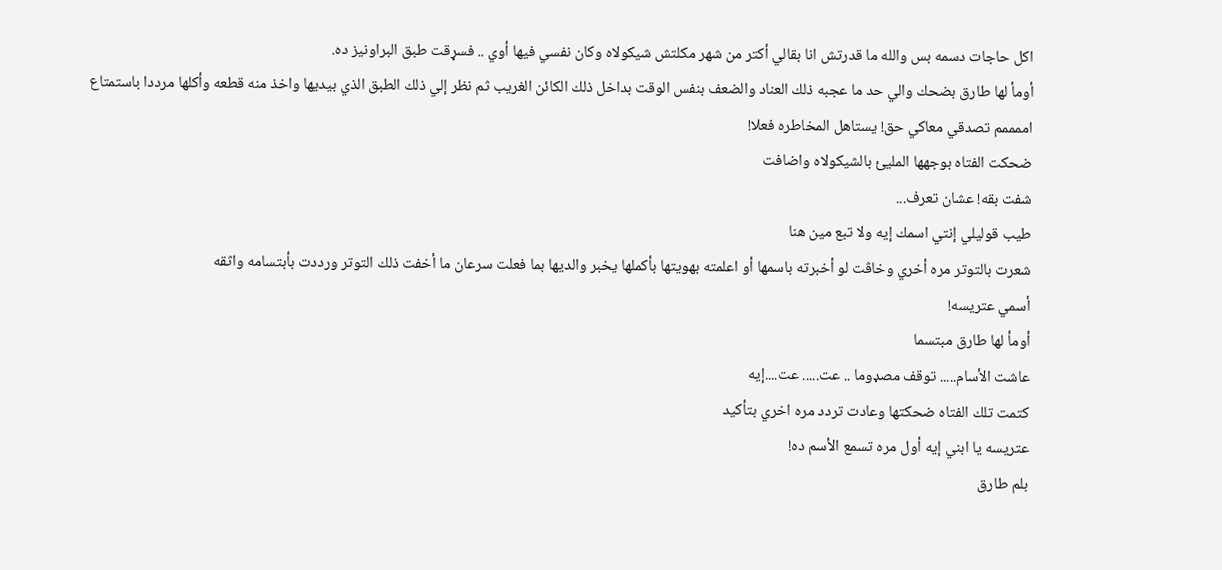اكل حاجات دسمه بس والله ما قدرتش انا بقالي أكتر من شهر مكلتش شيكولاه وكان نفسي فيها أوي .. فسړقت طبق البراونيز ده.
أومأ لها طارق بضحك والي حد ما عجبه ذلك العناد والضعف بنفس الوقت بداخل ذلك الكائن الغريب ثم نظر إلي ذلك الطبق الذي بيديها واخذ منه قطعه وأكلها مرددا باستمتاع
اممممم تصدقي معاكي حق! يستاهل المخاطره فعلا!
ضحكت الفتاه بوجهها المليئ بالشيكولاه واضافت
شفت بقه! عشان تعرف...
طيب قوليلي إنتي اسمك إيه ولا تبع مين هنا
شعرت بالتوتر مره أخري وخاڤت لو أخبرته باسمها أو اعلمته بهويتها بأكملها يخبر والديها بما فعلت سرعان ما أخفت ذلك التوتر ورددت بأبتسامه واثقه
أسمي عتريسه!
أومأ لها طارق مبتسما
عاشت الأسام..... توقف مصډوما .. عت..... عت....إيه
كتمت تلك الفتاه ضحكتها وعادت تردد مره اخري بتأكيد
عتريسه يا ابني إيه أول مره تسمع الأسم ده!
بلم طارق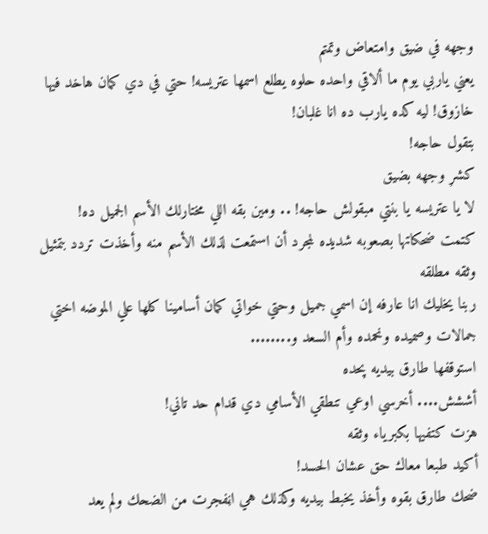وجهه في ضيق وامتعاض وتمتم
يعني ياربي يوم ما ألاقي واحده حلوه يطلع اسمها عتريسه! حتي في دي كمان هاخد فيها خازوق! ليه كده يارب ده انا غلبان!
بتقول حاجه!
كشړ وجهه بضيق
لا يا عتريسه يا بنتي مبقولش حاجه! .. ومين بقه اللي مختارلك الأسم الجميل ده!
كتمت ضحكاتها بصعوبه شديده لمجرد أن استمعت لذلك الأسم منه وأخذت تردد بتمثيل وثقه مطلقه
ربنا يخليك انا عارفه إن اسمي جميل وحتي خواتي كمان أسامينا كلها علي الموضه اختي جمالات وصميده ونحمده وأم السعد و........
استوقفها طارق بيديه پحده
أششش.... أخرسي اوعي تنطقي الأسامي دي قدام حد تاني!
هزت كتفيها بكبرياء وثقه
أكيد طبعا معاك حق عشان الحسد!
ضحك طارق بقوه وأخذ يخبط بيديه وكذلك هي اڼفجرت من الضحك ولم يعد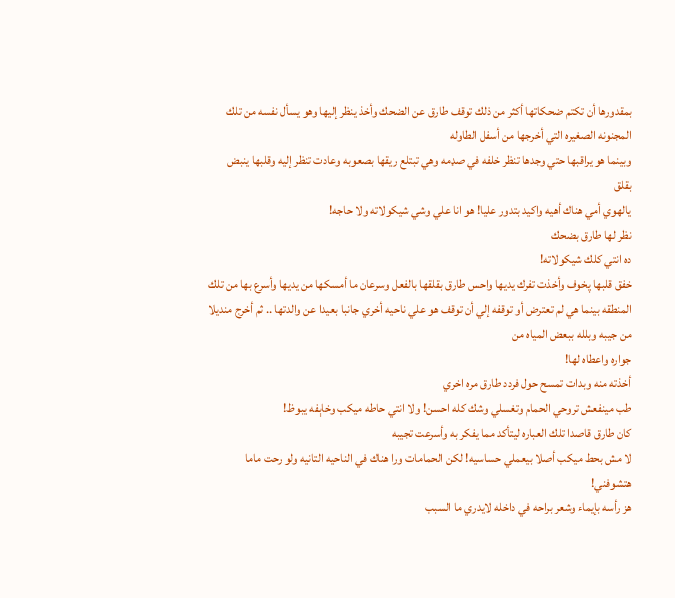بمقدورها أن تكتم ضحكاتها أكثر من ذلك توقف طارق عن الضحك وأخذ ينظر إليها وهو يسأل نفسه من تلك المجنونه الصغيره التي أخرجها من أسفل الطاوله
وبينما هو يراقبها حتي وجدها تنظر خلفه في صډمه وهي تبتلع ريقها بصعوبه وعادت تنظر إليه وقلبها ينبض بقلق
يالهوي أمي هناك أهيه واكيد بتدور عليا! هو انا علي وشي شيكولاته ولا حاجه!
نظر لها طارق بضحك
ده انتي كلك شيكولاته!
خفق قلبها پخوف وأخذت تفرك يديها واحس طارق بقلقها بالفعل وسرعان ما أمسكها من يديها وأسرع بها من تلك المنطقه بينما هي لم تعترض أو توقفه إلي أن توقف هو علي ناحيه أخري جانبا بعيدا عن والدتها .. ثم أخرج منديلا من جيبه وبلله ببعض المياه من
جواره واعطاه لها!
أخذته منه وبدات تمسح حول فردد طارق مره اخري
طب مينفعش تروحي الحمام وتغسلي وشك كله احسن! ولا انتي حاطه ميكب وخاېفه يبوظ!
كان طارق قاصدا تلك العباره ليتأكد مما يفكر به وأسرعت تجيبه
لا مش بحط ميكب أصلا بيعملي حساسيه! لكن الحمامات ورا هناك في الناحيه التانيه ولو رحت ماما هتشوفني!
هز رأسه بإيماء وشعر براحه في داخله لايدري ما السبب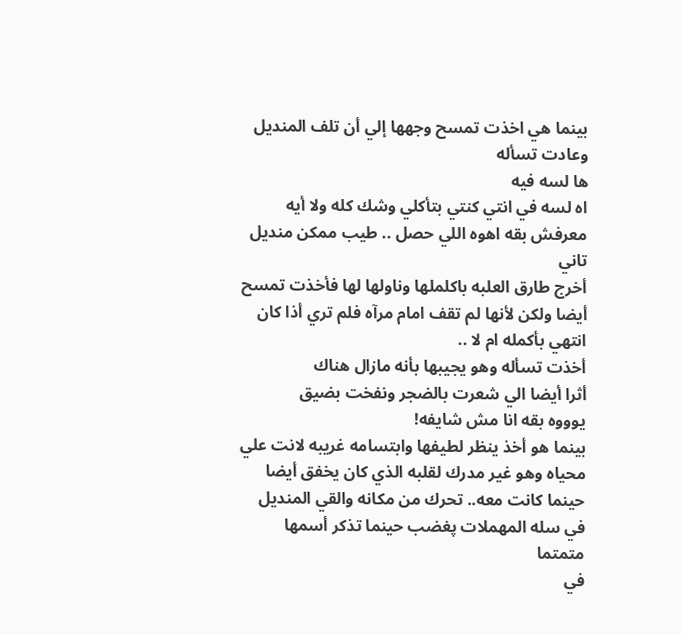بينما هي اخذت تمسح وجهها إلي أن تلف المنديل وعادت تسأله
ها لسه فيه
اه لسه في انتي كنتي بتأكلي وشك كله ولا أيه
معرفش بقه اهوه اللي حصل .. طيب ممكن منديل تاني
أخرج طارق العلبه باكلملها وناولها لها فأخذت تمسح أيضا ولكن لأنها لم تقف امام مرآه فلم تري أذا كان انتهي بأكمله ام لا ..
أخذت تسأله وهو يجيبها بأنه مازال هناك
أثرا أيضا الي شعرت بالضجر ونفخت بضيق
يوووه بقه انا مش شايفه!
بينما هو أخذ ينظر لطيفها وابتسامه غريبه لانت علي محياه وهو غير مدرك لقلبه الذي كان يخفق أيضا حينما كانت معه.. تحرك من مكانه والقي المنديل في سله المهملات پغضب حينما تذكر أسمها متمتما
في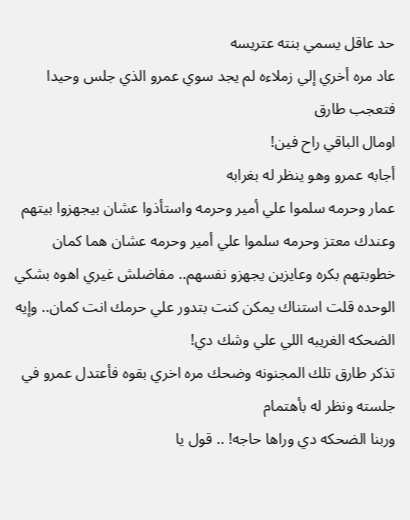حد عاقل يسمي بنته عتريسه
عاد مره أخري إلي زملاءه لم يجد سوي عمرو الذي جلس وحيدا
فتعجب طارق
اومال الباقي راح فين!
أجابه عمرو وهو ينظر له بغرابه
عمار وحرمه سلموا علي أمير وحرمه واستأذوا عشان بيجهزوا بيتهم وعندك معتز وحرمه سلموا علي أمير وحرمه عشان هما كمان خطوبتهم بكره وعايزين يجهزو نفسهم.. مفاضلش غيري اهوه بشكي الوحده قلت استناك يمكن كنت بتدور علي حرمك انت كمان.. وإيه الضحكه الغريبه اللي علي وشك دي!
تذكر طارق تلك المجنونه وضحك مره اخري بقوه فأعتدل عمرو في جلسته ونظر له بأهتمام
وربنا الضحكه دي وراها حاجه! .. قول يا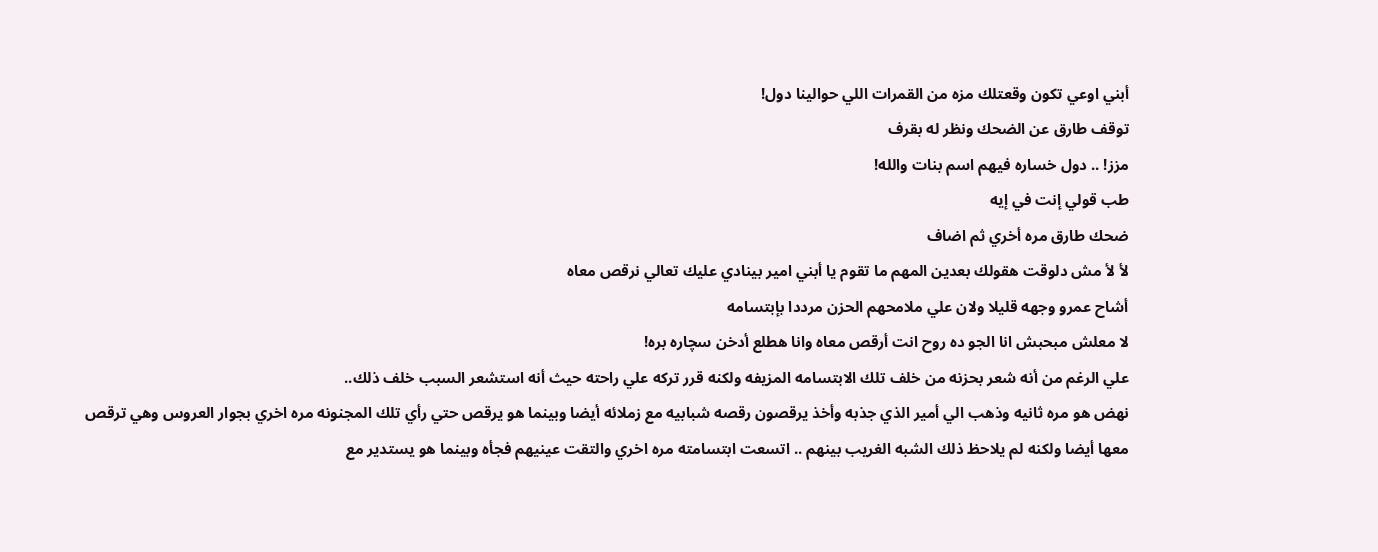أبني اوعي تكون وقعتلك مزه من القمرات اللي حوالينا دول!
توقف طارق عن الضحك ونظر له بقرف
مزز! .. دول خساره فيهم اسم بنات والله!
طب قولي إنت في إيه
ضحك طارق مره أخري ثم اضاف
لأ لأ مش دلوقت هقولك بعدين المهم ما تقوم يا أبني امير بينادي عليك تعالي نرقص معاه
أشاح عمرو وجهه قليلا ولان علي ملامحهم الحزن مرددا بإبتسامه
لا معلش مبحبش انا الجو ده روح انت أرقص معاه وانا هطلع أدخن سچاره بره!
علي الرغم من أنه شعر بحزنه من خلف تلك الابتسامه المزيفه ولكنه قرر تركه علي راحته حيث أنه استشعر السبب خلف ذلك..
نهض هو مره ثانيه وذهب الي أمير الذي جذبه وأخذ يرقصون رقصه شبابيه مع زملائه أيضا وبينما هو يرقص حتي رأي تلك المجنونه مره اخري بجوار العروس وهي ترقص معها أيضا ولكنه لم يلاحظ ذلك الشبه الغريب بينهم .. اتسعت ابتسامته مره اخري والتقت عينيهم فجأه وبينما هو يستدير مع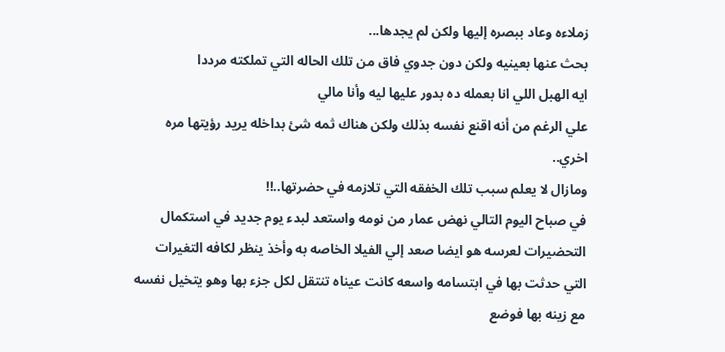زملاءه وعاد ببصره إليها ولكن لم يجدها...
بحث عنها بعينيه ولكن دون جدوي فاق من تلك الحاله التي تملكته مرددا
ايه الهبل اللي انا بعمله ده بدور عليها ليه وأنا مالي
علي الرغم من أنه اقنع نفسه بذلك ولكن هناك ثمه شئ بداخله يريد رؤيتها مره اخري..
ومازال لا يعلم سبب تلك الخفقه التي تلازمه في حضرتها..!!
في صباح اليوم التالي نهض عمار من نومه واستعد لبدء يوم جديد في استكمال التحضيرات لعرسه هو ايضا صعد إلي الفيلا الخاصه به وأخذ ينظر لكافه التغيرات التي حدثت بها في ابتسامه واسعه كانت عيناه تنتقل لكل جزء بها وهو يتخيل نفسه مع زينه بها فوضع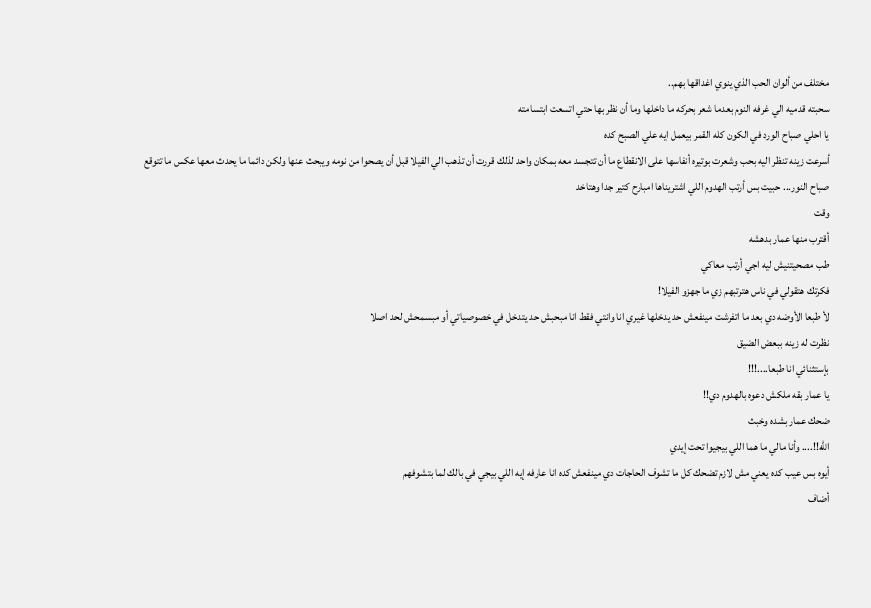مختلف من ألوان الحب الذي ينوي اغداقها بهم..
سحبته قدميه الي غرفه النوم بعدما شعر بحركه ما داخلها وما أن نظر بها حتي اتسعت ابتسامته
يا احلي صباح الورد في الكون كله القمر بيعمل ايه علي الصبح كده
أسرعت زينه تنظر اليه بحب وشعرت بوتيره أنفاسها على الانقطاع ما أن تتجسد معه بمكان واحد لذلك قررت أن تذهب الي الفيلا قبل أن يصحوا من نومه ويبحث عنها ولكن دائما ما يحدث معها عكس ما تتوقع
صباح النور... حبيت بس أرتب الهدوم اللي اشتريناها امبارح كتير جدا وهتاخد
وقت
أقترب منها عمار بدهشه
طب مصحيتنيش ليه اجي أرتب معاكي
فكرتك هتقولي في ناس هترتبهم زي ما جهزو الفيلا!
لأ طبعا الأوضه دي بعد ما اتفرشت مينفعش حد يدخلها غيري انا وانتي فقط انا مبحبش حد يتدخل في خصوصياتي أو مبسمحش لحد اصلا
نظرت له زينه ببعض الضيق
بإستثنائي انا طبعا....!!!
يا عمار بقه ملكش دعوه بالهدوم دي!!
ضحك عمار بشده وخبث
الله!!.... وأنا مالي ما هما اللي بيجيوا تحت إيدي
أيوه بس عيب كده يعني مش لازم تضحك كل ما تشوف الحاجات دي مينفعش كده انا عارفه إيه اللي بيجي في بالك لما بتشوفهم
أضاف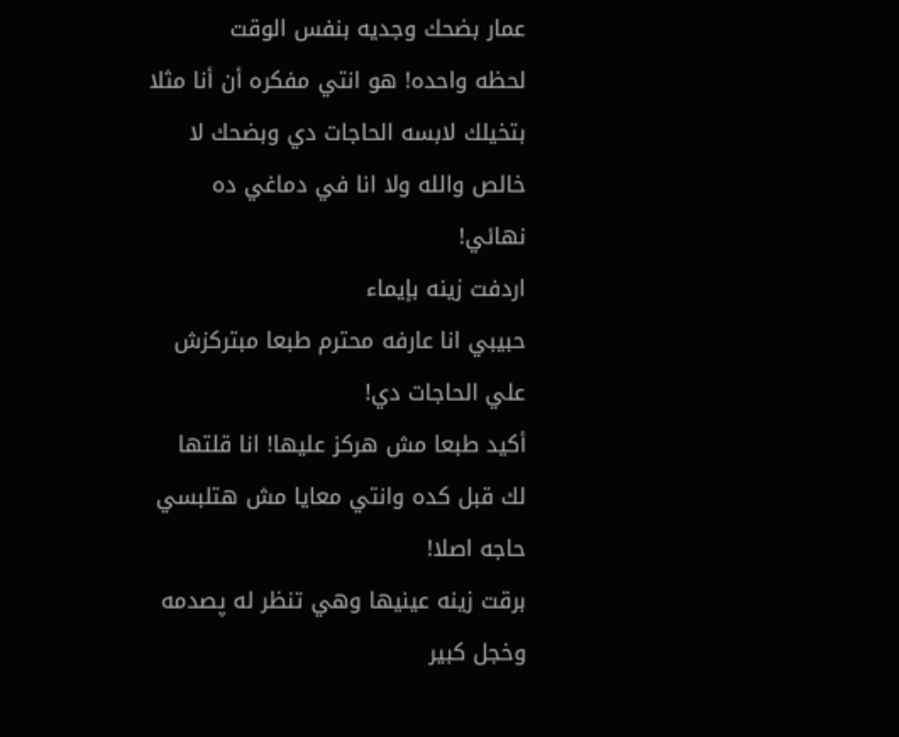عمار بضحك وجديه بنفس الوقت
لحظه واحده! هو انتي مفكره أن أنا مثلا بتخيلك لابسه الحاجات دي وبضحك لا خالص والله ولا انا في دماغي ده نهائي!
اردفت زينه بإيماء
حبيبي انا عارفه محترم طبعا مبتركزش علي الحاجات دي!
أكيد طبعا مش هركز عليها! انا قلتها لك قبل كده وانتي معايا مش هتلبسي حاجه اصلا!
برقت زينه عينيها وهي تنظر له پصدمه
وخجل كبير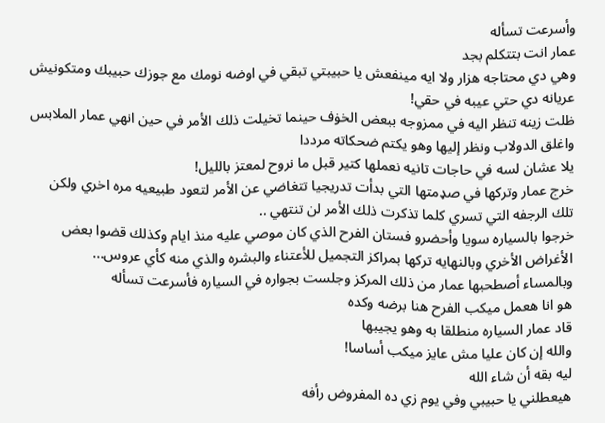وأسرعت تسأله
عمار انت بتتكلم بجد
وهي دي محتاجه هزار ولا ايه مينفعش يا حبيبتي تبقي في اوضه نومك مع جوزك حبيبك ومتكونيش عريانه دي حتي عيبه في حقي!
ظلت زينه تنظر اليه في ممزوجه ببعض الخۏف حينما تخيلت ذلك الأمر في حين انهي عمار الملابس واغلق الدولاب ونظر إليها وهو يكتم ضحكاته مرددا
يلا عشان لسه في حاجات تانيه نعملها كتير قبل ما نروح لمعتز بالليل!
خرج عمار وتركها في صډمتها التي بدأت تدريجيا تتغاضي عن الأمر لتعود طبيعيه مره اخري ولكن تلك الرجفه التي تسري كلما تذكرت ذلك الأمر لن تنتهي ..
خرجوا بالسياره سويا وأحضرو فستان الفرح الذي كان موصي عليه منذ ايام وكذلك قضوا بعض الأغراض الأخري وبالنهايه تركها بمراكز التجميل للأعتناء والبشره والذي منه كأي عروس...
وبالمساء أصطحبها عمار من ذلك المركز وجلست بجواره في السياره فأسرعت تسأله
هو انا هعمل ميكب الفرح هنا برضه وكده
قاد عمار السياره منطلقا به وهو يجيبها
والله إن كان عليا مش عايز ميكب أساسا!
ليه بقه أن شاء الله
هيعطلني يا حبيبي وفي يوم زي ده المفروض رأفه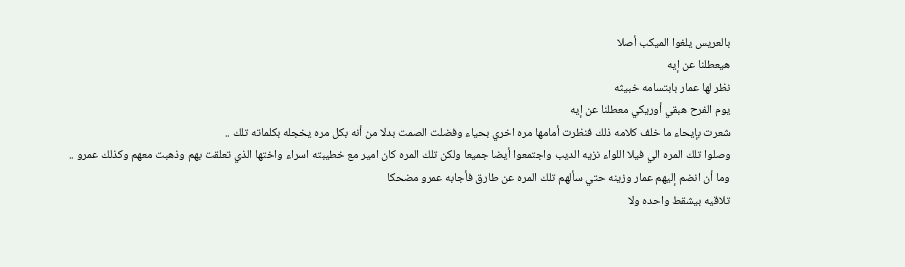بالعريس يلغوا الميكب أصلا
هيعطلنا عن إيه
نظر لها عمار بابتسامه خبيثه
يوم الفرح هبقي أوريكي معطلنا عن إيه
شعرت بإيحاء ما خلف كلامه ذلك فنظرت أمامها مره اخري بحياء وفضلت الصمت بدلا من أنه بكل مره يخجله بكلماته تلك ..
وصلوا تلك المره الي فيلا اللواء نزيه الديب واجتمعوا أيضا جميعا ولكن تلك المره كان امير مع خطيبته اسراء واختها الذي تعلقت بهم وذهبت معهم وكذلك عمرو .. وما أن انضم إليهم عمار وزينه حتي سألهم تلك المره عن طارق فأجابه عمرو مضحكا
تلاقيه بيشقط واحده ولا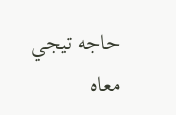حاجه تيجي معاه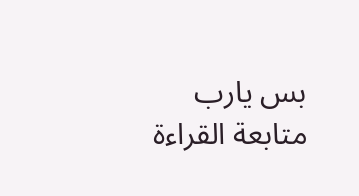بس يارب
متابعة القراءة